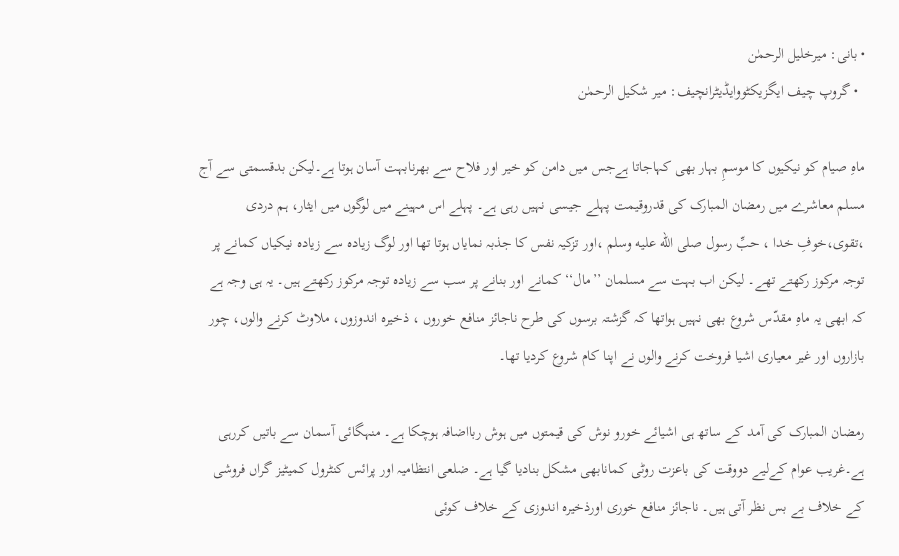• بانی: میرخلیل الرحمٰن
  • گروپ چیف ایگزیکٹووایڈیٹرانچیف: میر شکیل الرحمٰن

ماہِ صیام کو نیکیوں کا موسمِ بہار بھی کہاجاتا ہےجس میں دامن کو خیر اور فلاح سے بھرنابہت آسان ہوتا ہے۔لیکن بدقسمتی سے آج مسلم معاشرے میں رمضان المبارک کی قدروقیمت پہلے جیسی نہیں رہی ہے۔ پہلے اس مہینے میں لوگوں میں ایثار، ہم دردی ،تقوی،خوفِ خدا ، حبِّ رسول صلى الله عليه وسلم ،اور تزکیہ نفس کا جذبہ نمایاں ہوتا تھا اور لوگ زیادہ سے زیادہ نیکیاں کمانے پر توجہ مرکوز رکھتے تھے۔ لیکن اب بہت سے مسلمان ’’مال‘‘ کمانے اور بنانے پر سب سے زیادہ توجہ مرکوز رکھتے ہیں۔ یہ ہی وجہ ہے کہ ابھی یہ ماہِ مقدّس شروع بھی نہیں ہواتھا کہ گزشتہ برسوں کی طرح ناجائز منافع خوروں ، ذخیرہ اندوزوں، ملاوٹ کرنے والوں، چور بازاروں اور غیر معیاری اشیا فروخت کرنے والوں نے اپنا کام شروع کردیا تھا۔

رمضان المبارک کی آمد کے ساتھ ہی اشیائے خورو نوش کی قیمتوں میں ہوش ربااضافہ ہوچکا ہے۔ منہگائی آسمان سے باتیں کررہی ہے۔غریب عوام کےلیے دووقت کی باعزت روٹی کمانابھی مشکل بنادیا گیا ہے۔ ضلعی انتظامیہ اور پرائس کنٹرول کمیٹیز گراں فروشی کے خلاف بے بس نظر آتی ہیں۔ ناجائز منافع خوری اورذخیرہ اندوزی کے خلاف کوئی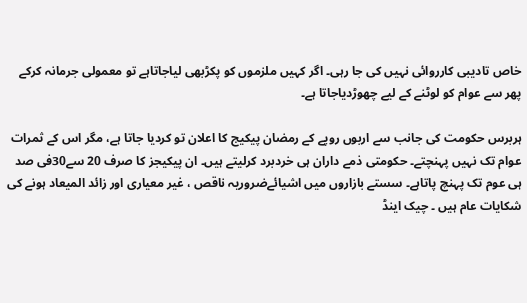خاص تادیبی کارروائی نہیں کی جا رہی۔ اگر کہیں ملزموں کو پکڑبھی لیاجاتاہے تو معمولی جرمانہ کرکے پھر سے عوام کو لوٹنے کے لیے چھوڑدیاجاتا ہے۔

ہربرس حکومت کی جانب سے اربوں روپے کے رمضان پیکیج کا اعلان تو کردیا جاتا ہے، مگر اس کے ثمرات عوام تک نہیں پہنچتے۔ حکومتی ذمے داران ہی خردبرد کرلیتے ہیں۔ ان پیکیجز کا صرف 20 سے30فی صد ہی عوم تک پہنچ پاتاہے۔ سستے بازاروں میں اشیائےضروریہ ناقص ، غیر معیاری اور زائد المیعاد ہونے کی شکایات عام ہیں ۔ چیک اینڈ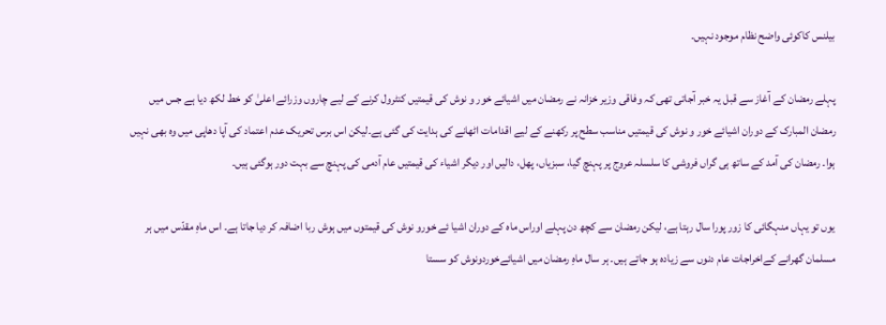بیلنس کاکوئی واضح نظام موجود نہیں۔

پہلے رمضان کے آغاز سے قبل یہ خبر آجاتی تھی کہ وفاقی وزیر خزانہ نے رمضان میں اشیائے خور و نوش کی قیمتیں کنٹرول کرنے کے لیے چاروں وزرائے اعلیٰ کو خط لکھ دیا ہے جس میں رمضان المبارک کے دوران اشیائے خور و نوش کی قیمتیں مناسب سطح پر رکھنے کے لیے اقدامات اٹھانے کی ہدایت کی گئی ہے۔لیکن اس برس تحریک عدم اعتماد کی آپا دھاپی میں وہ بھی نہیں ہوا۔ رمضان کی آمد کے ساتھ ہی گراں فروشی کا سلسلہ عروج پر پہنچ گیا، سبزیاں، پھل، دالیں اور دیگر اشیاء کی قیمتیں عام آدمی کی پہنچ سے بہت دور ہوگئی ہیں۔

یوں تو یہاں منہگائی کا زور پورا سال رہتا ہے، لیکن رمضان سے کچھ دن پہلے اوراس ماہ کے دوران اشیا ئے خورو نوش کی قیمتوں میں ہوش ربا اضافہ کر دیا جاتا ہے۔ اس ماہِ مقدّس میں ہر مسلمان گھرانے کےاخراجات عام دنوں سے زیادہ ہو جاتے ہیں۔ ہر سال ماہِ رمضان میں اشیائےخوردونوش کو سستا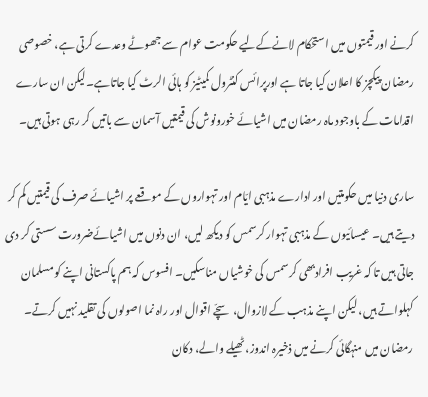کرنے اور قیمتوں میں استحکام لانےکےلیے حکومت عوام سے جھوٹے وعدے کرتی ہے، خصوصی رمضان پیکچز کا اعلان کیا جاتا ہے اورپرائس کنٹرول کمیٹیز کو ہائی الرٹ کیا جاتاہے۔لیکن ان سارے اقدامات کے باوجود ماہ رمضان میں اشیائے خورونوش کی قیمتیں آسمان سے باتیں کر رہی ہوتی ہیں۔

ساری دنیا میں حکومتیں اور ادارے مذہبی ایّام اور تہواروں کے موقعے پر اشیائے صرف کی قیمتیں کم کر دیتے ہیں۔ عیسائیوں کے مذہبی تہوار کرسمس کو دیکھ لیں، ان دنوں میں اشیائےضرورت سستی کر دی جاتی ہیں تا کہ غریب افرادبھی کرسمس کی خوشیاں مناسکیں۔ افسوس کہ ہم پاکستانی اپنے کو مسلمان کہلواتے ہیں، لیکن اپنے مذہب کے لازوال، سچّے اقوال اور راہ نما اصولوں کی تقلید نہیں کرتے۔ رمضان میں منہگائی کرنے میں ذخیرہ اندوز، ٹھیلے والے، دکان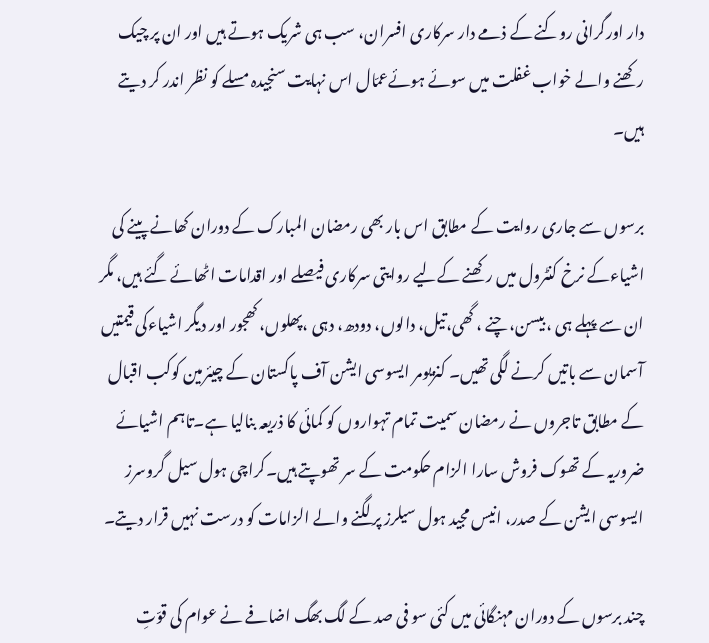دار اورگرانی روکنے کے ذمے دار سرکاری افسران، سب ہی شریک ہوتے ہیں اور ان پر چیک رکھنے والے خواب غفلت میں سوئے ہوئےعمّال اس نہایت سنجیدہ مسلے کو نظر اندر کر دیتے ہیں۔

برسوں سے جاری روایت کے مطابق اس بار بھی رمضان المبارک کے دوران کھانے پینے کی اشیاءکے نرخ کنٹرول میں رکھنے کےلیے روایتی سرکاری فیصلے اور اقدامات اٹھائے گئے ہیں، مگر ان سے پہلے ہی ، بیسن، چنے ، گھی،تیل، دالوں، دودھ، دہی ،پھلوں، کھجور اور دیگر اشیاءکی قیمتیں آسمان سے باتیں کرنے لگی تھیں۔ کنزیومر ایسوسی ایشن آف پاکستان کے چیئرمین کوکب اقبال کے مطابق تاجروں نے رمضان سمیت تمام تہواروں کو کمائی کا ذریعہ بنالیا ہے۔تاہم اشیائے ضروریہ کے تھوک فروش سارا الزام حکومت کے سر تھوپتے ہیں۔کراچی ہول سیل گروسرز ایسوسی ایشن کے صدر، انیس مجید ہول سیلرز پر لگنے والے الزامات کو درست نہیں قرار دیتے۔

چند برسوں کے دوران مہنگائی میں کئی سو فی صد کے لگ بھگ اضافے نے عوام کی قوّتِ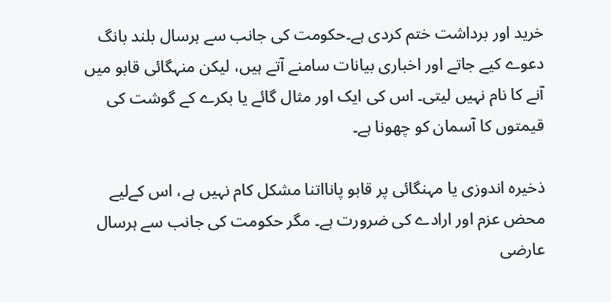خرید اور برداشت ختم کردی ہے۔حکومت کی جانب سے ہرسال بلند بانگ دعوے کیے جاتے اور اخباری بیانات سامنے آتے ہیں، لیکن منہگائی قابو میں آنے کا نام نہیں لیتی۔ اس کی ایک اور مثال گائے یا بکرے کے گوشت کی قیمتوں کا آسمان کو چھونا ہے۔

ذخیرہ اندوزی یا مہنگائی پر قابو پانااتنا مشکل کام نہیں ہے، اس کےلیے محض عزم اور ارادے کی ضرورت ہے۔ مگر حکومت کی جانب سے ہرسال عارضی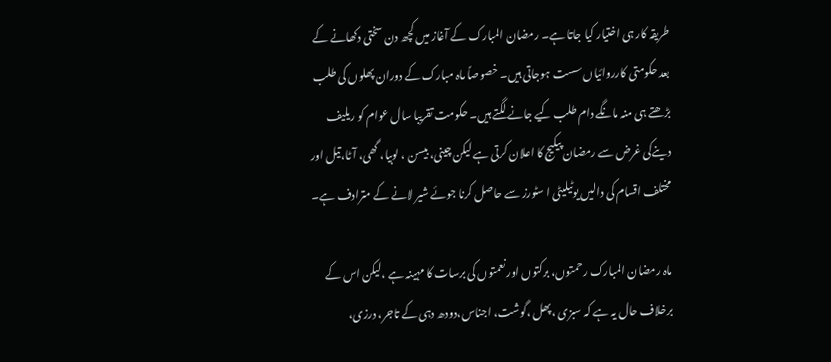طریقہ کار ہی اختیار کیا جاتا ہے۔ رمضان المبارک کے آغاز میں کچھ دن سختی دکھانے کے بعد حکومتی کارروائیاں سست ہوجاتی ہیں۔ خصوصاً ماہ مبارک کے دوران پھلوں کی طلب بڑھتے ہی منہ مانگے دام طلب کیے جانے لگتے ہیں۔ حکومت تقریبا سال عوام کو ریلیف دینےکی غرض سے رمضان پیکیج کا اعلان کرتی ہے لیکن چینی، بیسن ، لوبیا، گھی، آٹا،تیل اور مختلف اقسام کی دالیں یوٹیلیٹی ا سٹورز سے حاصل کرنا جوئے شیر لانے کے مترادف ہے۔

ماہ رمضان المبارک رحمتوں، برکتوں اور نعمتوں کی برسات کا مہینہ ہے ،لیکن اس کے برخلاف حال یہ ہے کہ سبزی ،پھل ،گوشت، اجناس،دودھ دہی کے تاجر، درزی،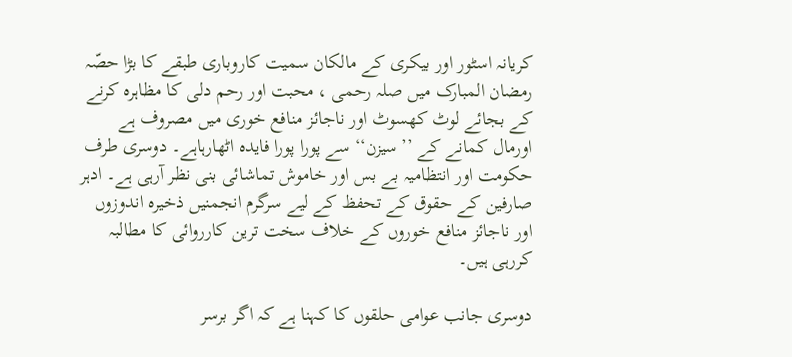کریانہ اسٹور اور بیکری کے مالکان سمیت کاروباری طبقے کا بڑا حصّہ رمضان المبارک میں صلہ رحمی ، محبت اور رحم دلی کا مظاہرہ کرنے کے بجائے لوٹ کھسوٹ اور ناجائز منافع خوری میں مصروف ہے اورمال کمانے کے ’’سیزن‘‘ سے پورا پورا فایدہ اٹھارہاہے۔ دوسری طرف حکومت اور انتظامیہ بے بس اور خاموش تماشائی بنی نظر آرہی ہے۔ ادہر صارفین کے حقوق کے تحفظ کے لیے سرگرم انجمنیں ذخیرہ اندوزوں اور ناجائز منافع خوروں کے خلاف سخت ترین کارروائی کا مطالبہ کررہی ہیں۔

دوسری جانب عوامی حلقوں کا کہنا ہے کہ اگر برسر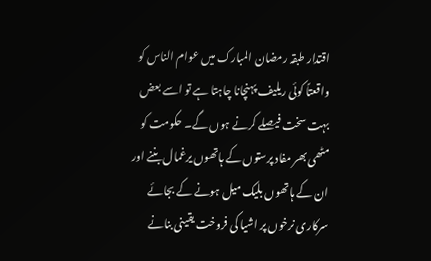اقتدار طبقہ رمضان المبارک میں عوام الناس کو واقعتاً کوئی ریلیف پہنچانا چاہتا ہے تو اسے بعض بہت سخت فیصلے کرنے ہوں گے۔ حکومت کو مٹھی بھر مفاد پرستوں کے ہاتھوں یرغمال بننے اور ان کے ہاتھوں بلیک میل ہونے کے بجائے سرکاری نرخوں پر اشیا کی فروخت یقینی بنانے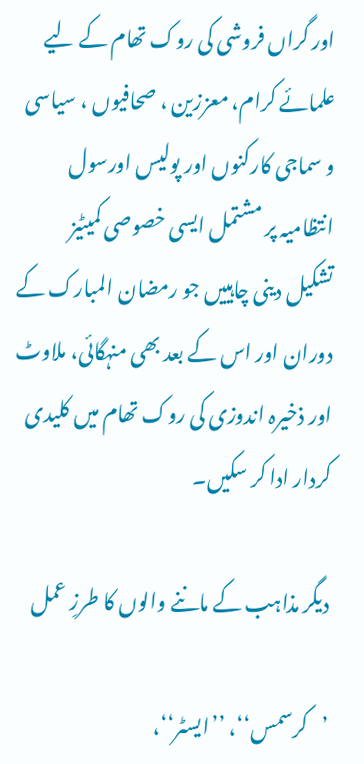اور گراں فروشی کی روک تھام کے لیے علمائے کرام، معززین ، صحافیوں ، سیاسی و سماجی کارکنوں اور پولیس اورسول انتظامیہ پر مشتمل ایسی خصوصی کمیٹیز تشکیل دینی چاہییں جو رمضان المبارک کے دوران اور اس کے بعد بھی منہگائی، ملاوٹ اور ذخیرہ اندوزی کی روک تھام میں کلیدی کردار ادا کر سکیں۔

دیگر مذاہب کے ماننے والوں کا طرزِ عمل

’کرسمس‘‘، ’’ایسٹر‘‘،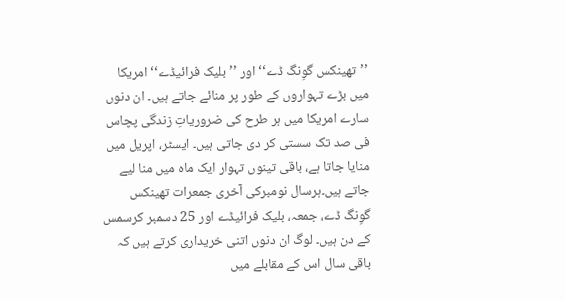’’تھینکس گوِنگ ڈے‘‘ اور ’’بلیک فرائیڈے‘‘ امریکا میں بڑے تہواروں کے طور پر منائے جاتے ہیں۔ ان دنوں سارے امریکا میں ہر طرح کی ضروریاتِ زندگی پچاس فی صد تک سستی کر دی جاتی ہیں۔ ایسٹر، اپریل میں منایا جاتا ہے، باقی تینوں تہوار ایک ماہ میں منا لیے جاتے ہیں۔ہرسال نومبرکی آخری جمعرات تھینکس گوِنگ ڈے، جمعہ، بلیک فرائیڈے اور 25 دسمبر کرسمس کے دن ہیں۔ لوگ ان دنوں اتنی خریداری کرتے ہیں کہ باقی سال اس کے مقابلے میں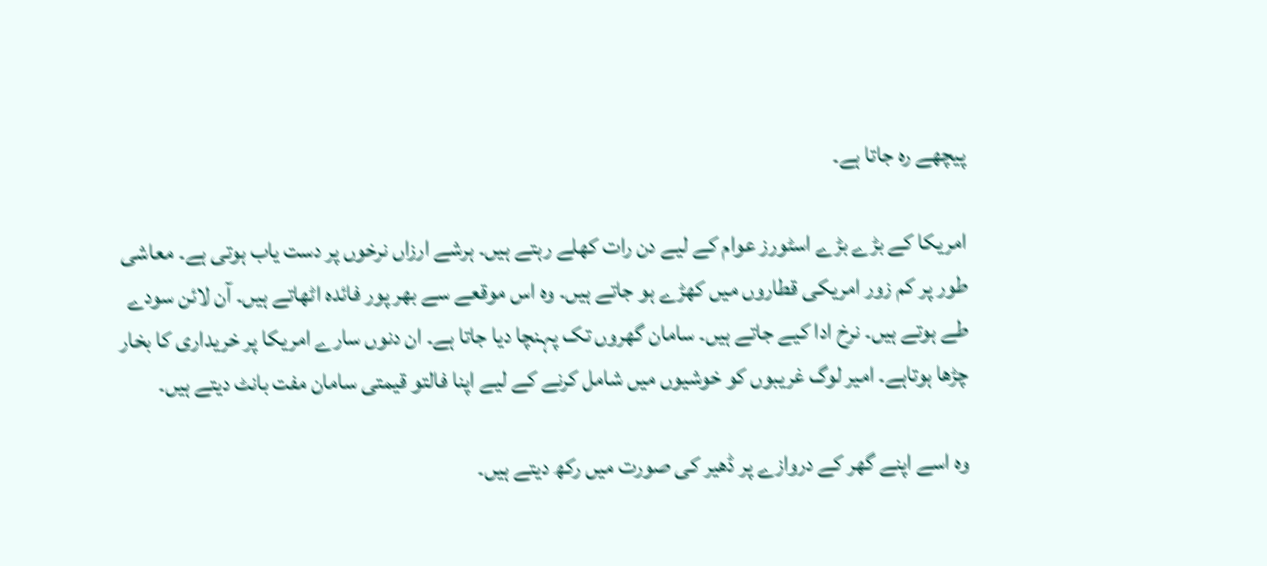پیچھے رہ جاتا ہے۔

امریکا کے بڑے بڑے اسٹورز عوام کے لیے دن رات کھلے رہتے ہیں۔ ہرشے ارزاں نرخوں پر دست یاب ہوتی ہے۔ معاشی طور پر کم زور امریکی قطاروں میں کھڑے ہو جاتے ہیں۔ وہ اس موقعے سے بھر پور فائدہ اٹھاتے ہیں۔ آن لائن سودے طے ہوتے ہیں۔ نرخ ادا کیے جاتے ہیں۔ سامان گھروں تک پہنچا دیا جاتا ہے۔ ان دنوں سارے امریکا پر خریداری کا بخار چڑھا ہوتاہے۔ امیر لوگ غریبوں کو خوشیوں میں شامل کرنے کے لیے اپنا فالتو قیمتی سامان مفت بانٹ دیتے ہیں۔

وہ اسے اپنے گھر کے دروازے پر ڈھیر کی صورت میں رکھ دیتے ہیں۔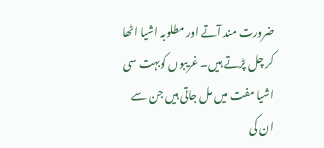ضرورت مند آتے اور مطلوبہ اشیا اٹھا کر چل پڑتے ہیں۔ غریبوں کوبہت سی اشیا مفت میں مل جاتی ہیں جن سے ان کی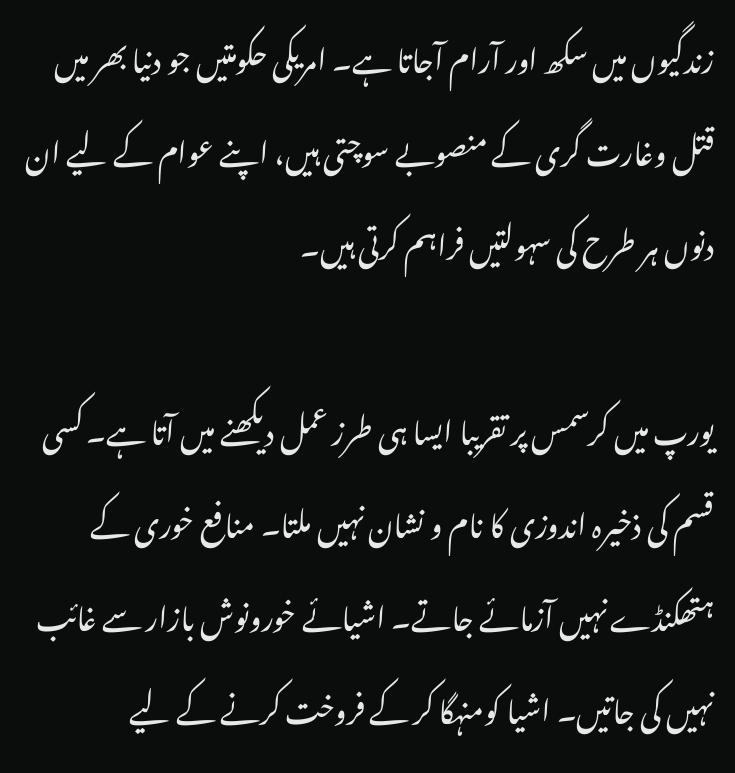زندگیوں میں سکھ اور آرام آجاتا ہے۔ امریکی حکومتیں جو دنیا بھر میں قتل وغارت گری کے منصوبے سوچتی ہیں، اپنے عوام کے لیے ان دنوں ہر طرح کی سہولتیں فراہم کرتی ہیں۔

یورپ میں کرسمس پر تقریبا ایسا ہی طرز عمل دیکھنے میں آتا ہے۔ کسی قسم کی ذخیرہ اندوزی کا نام و نشان نہیں ملتا۔ منافع خوری کے ہتھکنڈے نہیں آزمائے جاتے۔ اشیائے خورونوش بازار سے غائب نہیں کی جاتیں۔ اشیا کومنہگا کر کے فروخت کرنے کے لیے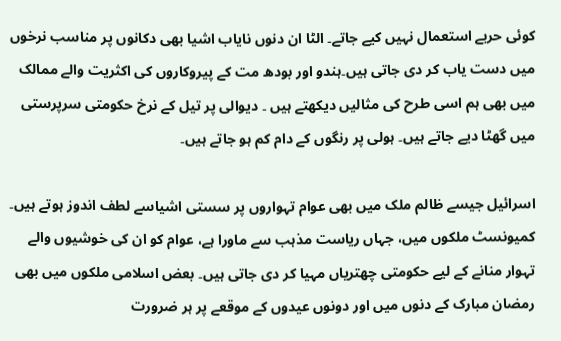کوئی حربے استعمال نہیں کیے جاتے۔ الٹا ان دنوں نایاب اشیا بھی دکانوں پر مناسب نرخوں میں دست یاب کر دی جاتی ہیں۔ہندو اور بودھ مت کے پیروکاروں کی اکثریت والے ممالک میں بھی ہم اسی طرح کی مثالیں دیکھتے ہیں ۔ دیوالی پر تیل کے نرخ حکومتی سرپرستی میں گھٹا دیے جاتے ہیں۔ ہولی پر رنگوں کے دام کم ہو جاتے ہیں۔

اسرائیل جیسے ظالم ملک میں بھی عوام تہواروں پر سستی اشیاسے لطف اندوز ہوتے ہیں۔ کمیونسٹ ملکوں میں، جہاں ریاست مذہب سے ماورا ہے، عوام کو ان کی خوشیوں والے تہوار منانے کے لیے حکومتی چھتریاں مہیا کر دی جاتی ہیں۔ بعض اسلامی ملکوں میں بھی رمضان مبارک کے دنوں میں اور دونوں عیدوں کے موقعے پر ہر ضرورت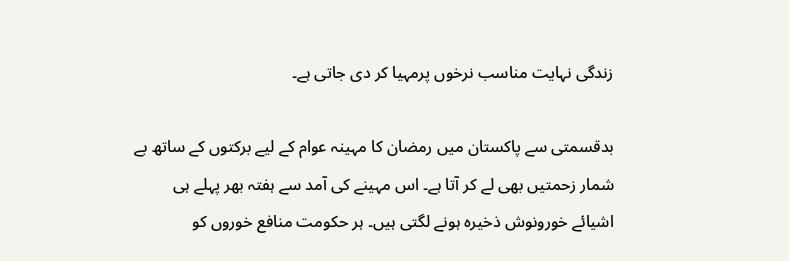زندگی نہایت مناسب نرخوں پرمہیا کر دی جاتی ہے۔

بدقسمتی سے پاکستان میں رمضان کا مہینہ عوام کے لیے برکتوں کے ساتھ بے شمار زحمتیں بھی لے کر آتا ہے۔ اس مہینے کی آمد سے ہفتہ بھر پہلے ہی اشیائے خورونوش ذخیرہ ہونے لگتی ہیں۔ ہر حکومت منافع خوروں کو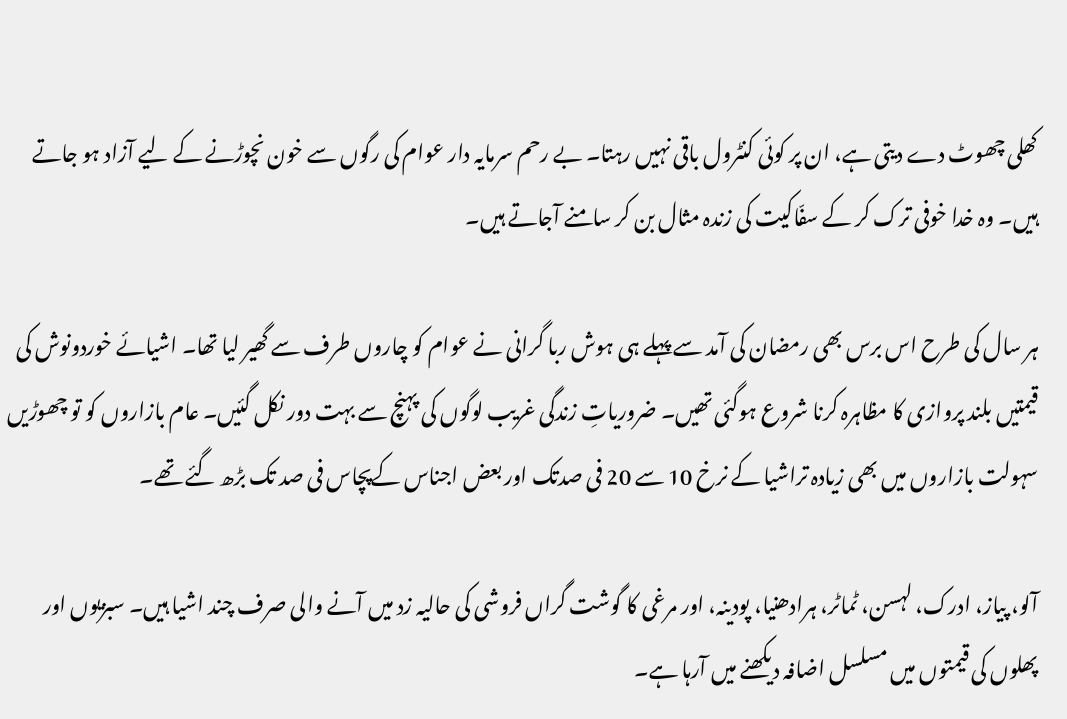کھلی چھوٹ دے دیتی ہے، ان پر کوئی کنٹرول باقی نہیں رہتا۔ بے رحم سرمایہ دار عوام کی رگوں سے خون نچوڑنے کے لیے آزاد ہو جاتے ہیں۔ وہ خدا خوفی ترک کر کے سفّاکیت کی زندہ مثال بن کر سامنے آجاتے ہیں۔

ہر سال کی طرح اس برس بھی رمضان کی آمد سے پہلے ہی ہوش ربا گرانی نے عوام کو چاروں طرف سے گھیر لیا تھا۔ اشیائے خوردونوش کی قیمتیں بلند پروازی کا مظاہرہ کرنا شروع ہوگئی تھیں۔ ضروریاتِ زندگی غریب لوگوں کی پہنچ سے بہت دور نکل گئیں۔ عام بازاروں کو تو چھوڑیں سہولت بازاروں میں بھی زیادہ تراشیا کے نرخ 10 سے 20 فی صدتک اور بعض اجناس کےپچاس فی صد تک بڑھ گئے تھے۔

آلو، پیاز، ادرک، لہسن، ٹماٹر، ہرادھنیا، پودینہ، اور مرغی کا گوشت گراں فروشی کی حالیہ زد میں آنے والی صرف چند اشیا ہیں۔ سبزیوں اور پھلوں کی قیمتوں میں مسلسل اضافہ دیکھنے میں آرہا ہے۔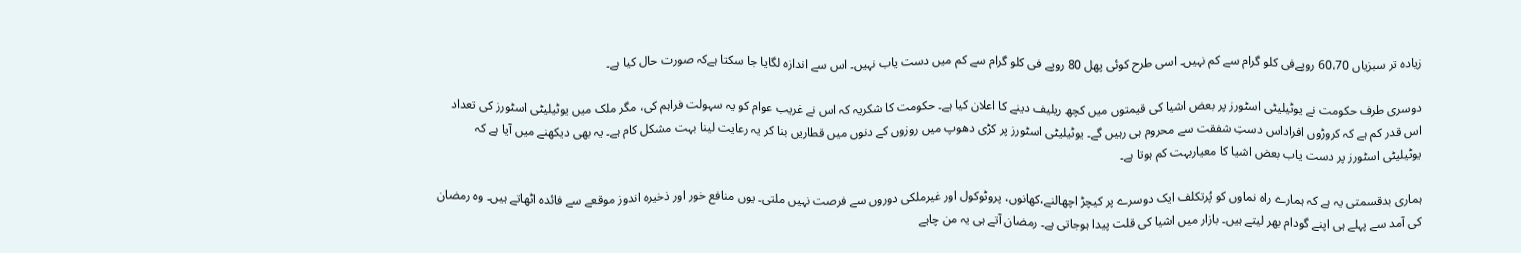زیادہ تر سبزیاں 60،70 روپےفی کلو گرام سے کم نہیں۔ اسی طرح کوئی پھل 80 روپے فی کلو گرام سے کم میں دست یاب نہیں۔ اس سے اندازہ لگایا جا سکتا ہےکہ صورت حال کیا ہے۔

دوسری طرف حکومت نے یوٹیلیٹی اسٹورز پر بعض اشیا کی قیمتوں میں کچھ ریلیف دینے کا اعلان کیا ہے۔ حکومت کا شکریہ کہ اس نے غریب عوام کو یہ سہولت فراہم کی، مگر ملک میں یوٹیلیٹی اسٹورز کی تعداد اس قدر کم ہے کہ کروڑوں افراداس دستِ شفقت سے محروم ہی رہیں گے۔ یوٹیلیٹی اسٹورز پر کڑی دھوپ میں روزوں کے دنوں میں قطاریں بنا کر یہ رعایت لینا بہت مشکل کام ہے۔ یہ بھی دیکھنے میں آیا ہے کہ یوٹیلیٹی اسٹورز پر دست یاب بعض اشیا کا معیاربہت کم ہوتا ہے۔

ہماری بدقسمتی یہ ہے کہ ہمارے راہ نماوں کو پُرتکلف ایک دوسرے پر کیچڑ اچھالنے،کھانوں، پروٹوکول اور غیرملکی دوروں سے فرصت نہیں ملتی۔ یوں منافع خور اور ذخیرہ اندوز موقعے سے فائدہ اٹھاتے ہیں۔ وہ رمضان کی آمد سے پہلے ہی اپنے گودام بھر لیتے ہیں۔ بازار میں اشیا کی قلت پیدا ہوجاتی ہے۔ رمضان آتے ہی یہ من چاہے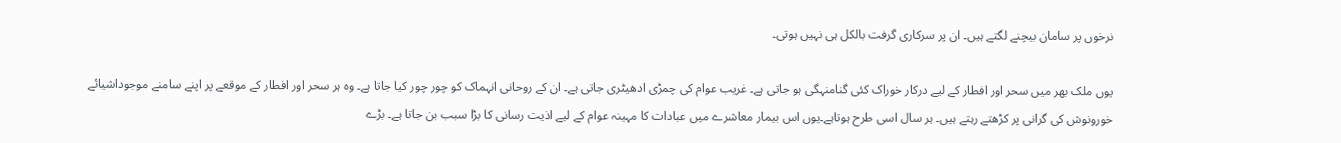نرخوں پر سامان بیچنے لگتے ہیں۔ ان پر سرکاری گرفت بالکل ہی نہیں ہوتی۔

یوں ملک بھر میں سحر اور افطار کے لیے درکار خوراک کئی گنامنہگی ہو جاتی ہے۔ غریب عوام کی چمڑی ادھیٹری جاتی ہے۔ ان کے روحانی انہماک کو چور چور کیا جاتا ہے۔ وہ ہر سحر اور افطار کے موقعے پر اپنے سامنے موجوداشیائے خورونوش کی گرانی پر کڑھتے رہتے ہیں۔ ہر سال اسی طرح ہوتاہے۔یوں اس بیمار معاشرے میں عبادات کا مہینہ عوام کے لیے اذیت رسانی کا بڑا سبب بن جاتا ہے۔ بڑے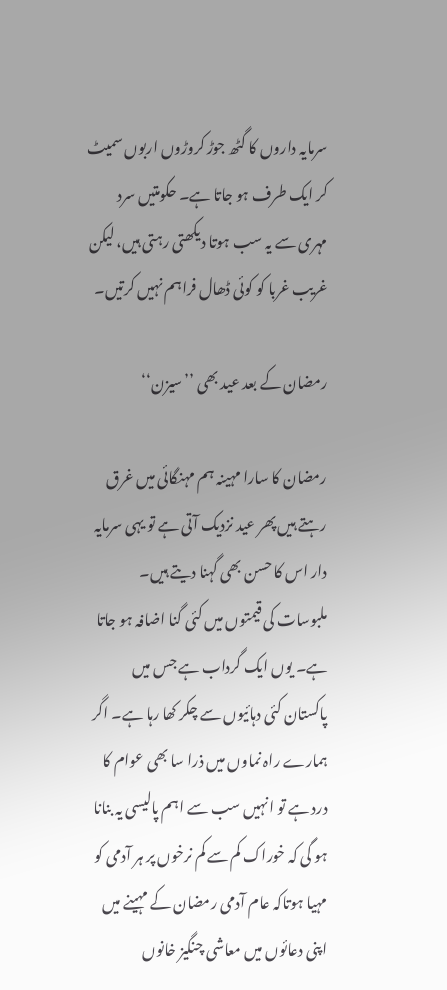سرمایہ داروں کا گٹھ جوڑ کروڑوں اربوں سمیٹ کر ایک طرف ہو جاتا ہے۔ حکومتیں سرد مہری سے یہ سب ہوتا دیکھتی رہتی ہیں، لیکن غریب غربا کو کوئی ڈھال فراہم نہیں کرتیں۔

رمضان کے بعد عید بھی ’’سیزن‘‘

رمضان کا سارا مہینہ ہم مہنگائی میں غرق رہتے ہیں پھر عید نزدیک آتی ہے تو یہی سرمایہ دار اس کا حسن بھی گہنا دیتے ہیں۔ ملبوسات کی قیمتوں میں کئی گنا اضافہ ہو جاتا ہے۔ یوں ایک گرداب ہے جس میں پاکستان کئی دہائیوں سے چکر کھا رہا ہے۔ اگر ہمارے راہ نماوں میں ذرا سا بھی عوام کا درد ہے تو انہیں سب سے اہم پالیسی یہ بنانا ہو گی کہ خوراک کم سے کم نرخوں پر ہر آدمی کو مہیا ہوتاکہ عام آدمی رمضان کے مہینے میں اپنی دعائوں میں معاشی چنگیز خانوں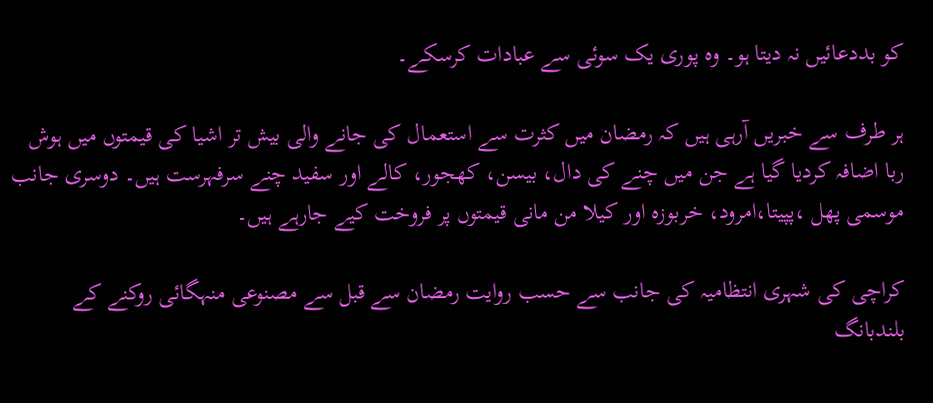کو بددعائیں نہ دیتا ہو۔ وہ پوری یک سوئی سے عبادات کرسکے۔

ہر طرف سے خبریں آرہی ہیں کہ رمضان میں کثرت سے استعمال کی جانے والی بیش تر اشیا کی قیمتوں میں ہوش ربا اضافہ کردیا گیا ہے جن میں چنے کی دال، بیسن، کھجور، کالے اور سفید چنے سرفہرست ہیں۔ دوسری جانب موسمی پھل ،پپیتا،امرود، خربوزہ اور کیلا من مانی قیمتوں پر فروخت کیے جارہے ہیں۔

کراچی کی شہری انتظامیہ کی جانب سے حسب روایت رمضان سے قبل سے مصنوعی منہگائی روکنے کے بلندبانگ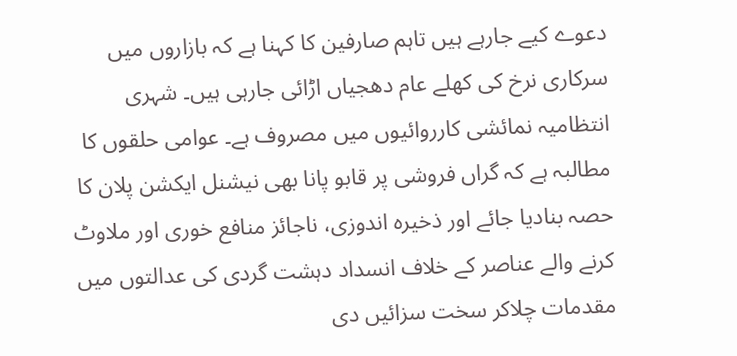دعوے کیے جارہے ہیں تاہم صارفین کا کہنا ہے کہ بازاروں میں سرکاری نرخ کی کھلے عام دھجیاں اڑائی جارہی ہیں۔ شہری انتظامیہ نمائشی کارروائیوں میں مصروف ہے۔ عوامی حلقوں کا مطالبہ ہے کہ گراں فروشی پر قابو پانا بھی نیشنل ایکشن پلان کا حصہ بنادیا جائے اور ذخیرہ اندوزی، ناجائز منافع خوری اور ملاوٹ کرنے والے عناصر کے خلاف انسداد دہشت گردی کی عدالتوں میں مقدمات چلاکر سخت سزائیں دی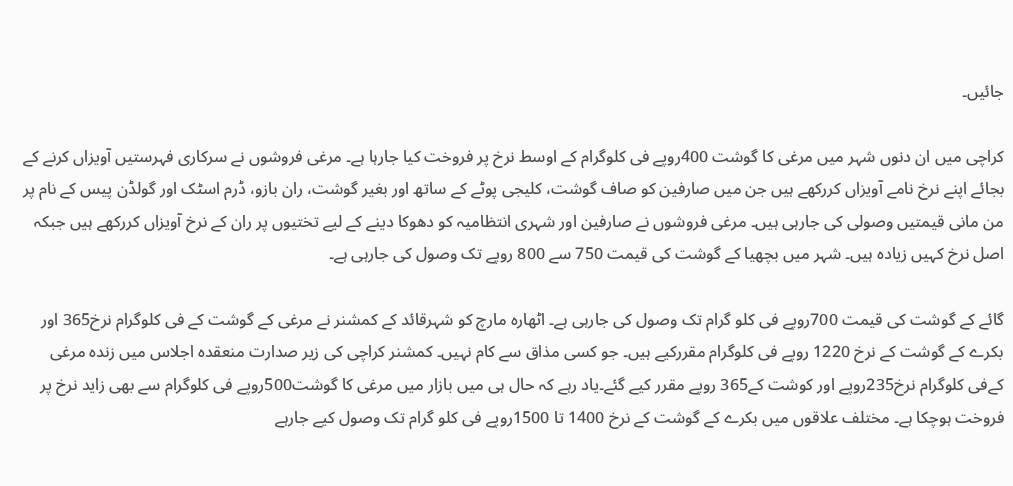جائیں۔

کراچی میں ان دنوں شہر میں مرغی کا گوشت 400روپے فی کلوگرام کے اوسط نرخ پر فروخت کیا جارہا ہے۔ مرغی فروشوں نے سرکاری فہرستیں آویزاں کرنے کے بجائے اپنے نرخ نامے آویزاں کررکھے ہیں جن میں صارفین کو صاف گوشت، کلیجی پوٹے کے ساتھ اور بغیر گوشت، ران بازو، ڈرم اسٹک اور گولڈن پیس کے نام پر من مانی قیمتیں وصولی کی جارہی ہیں۔ مرغی فروشوں نے صارفین اور شہری انتظامیہ کو دھوکا دینے کے لیے تختیوں پر ران کے نرخ آویزاں کررکھے ہیں جبکہ اصل نرخ کہیں زیادہ ہیں۔ شہر میں بچھیا کے گوشت کی قیمت 750 سے 800 روپے تک وصول کی جارہی ہے۔

گائے کے گوشت کی قیمت 700روپے فی کلو گرام تک وصول کی جارہی ہے۔ اٹھارہ مارچ کو شہرقائد کے کمشنر نے مرغی کے گوشت کے فی کلوگرام نرخ365 اور بکرے کے گوشت کے نرخ 1220 روپے فی کلوگرام مقررکیے ہیں۔ جو کسی مذاق سے کام نہیں۔ کمشنر کراچی کی زیر صدارت منعقدہ اجلاس میں زندہ مرغی کےفی کلوگرام نرخ235روپے اور کوشت کے365 روپے مقرر کیے گئے۔یاد رہے کہ حال ہی میں بازار میں مرغی کا گوشت500روپے فی کلوگرام سے بھی زاید نرخ پر فروخت ہوچکا ہے۔ مختلف علاقوں میں بکرے کے گوشت کے نرخ 1400 تا 1500روپے فی کلو گرام تک وصول کیے جارہے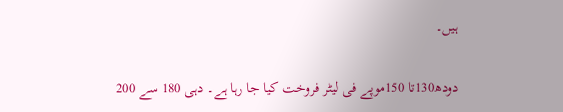ہیں۔

دودھ130تا 150موپے فی لیٹر فروخت کیا جا رہا ہے۔ دہی 180 سے 200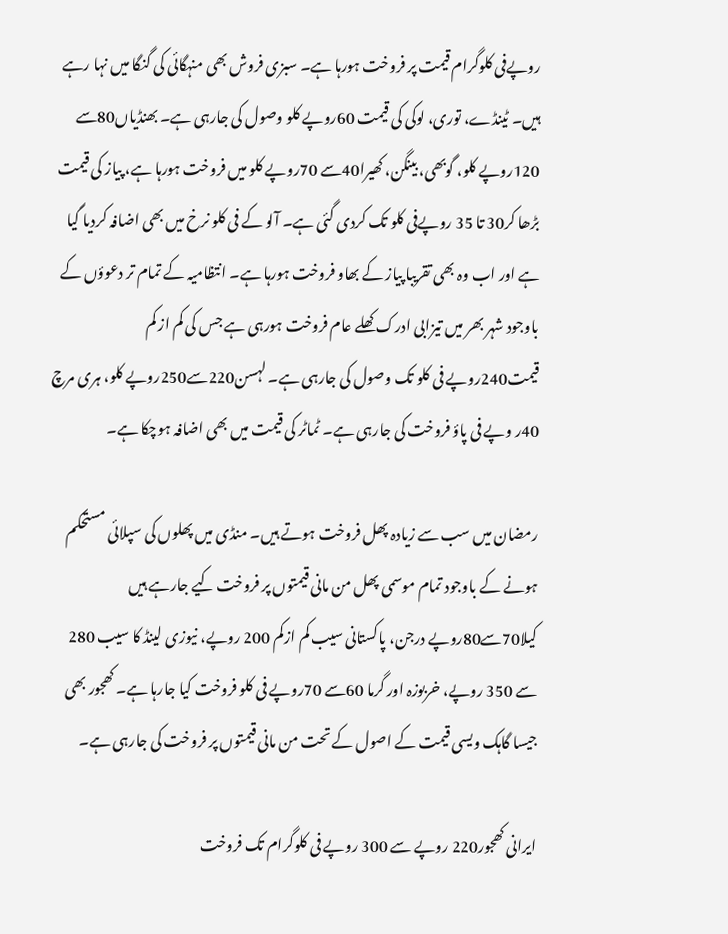روپےفی کلوگرام قیمت پر فروخت ہورہا ہے۔ سبزی فروش بھی منہگائی کی گنگا میں نہا رہے ہیں۔ ٹینڈے، توری، لوکی کی قیمت 60روپے کلو وصول کی جارہی ہے۔ بھنڈیاں80سے 120روپے کلو، گوبھی، بینگن، کھیرا40سے 70روپے کلو میں فروخت ہورہا ہے، پیاز کی قیمت بڑھا کر30 تا 35 روپےفی کلو تک کردی گئی ہے۔ آلو کے فی کلو نرخ میں بھی اضافہ کردیا گیا ہے اور اب وہ بھی تقریبا پیاز کے بھاو فروخت ہورہا ہے۔ انتظامیہ کے تمام تر دعوؤں کے باوجود شہر بھر میں تیزابی ادرک کھلے عام فروخت ہورہی ہے جس کی کم از کم قیمت240روپے فی کلو تک وصول کی جارہی ہے۔ لہسن220سے250روپے کلو، ہری مرچ 40ر وپے فی پاؤ فروخت کی جارہی ہے۔ ٹماٹر کی قیمت میں بھی اضافہ ہوچکا ہے۔

رمضان میں سب سے زیادہ پھل فروخت ہوتے ہیں۔ منڈی میں پھلوں کی سپلائی مستحکم ہونے کے باوجود تمام موسمی پھل من مانی قیمتوں پر فروخت کیے جارہے ہیں کیلا70سے80روپے درجن، پاکستانی سیب کم ازکم 200 روپے، نیوزی لینڈ کا سیب 280 سے 350 روپے، خربوزہ اور گرما 60سے 70روپے فی کلو فروخت کیا جارہا ہے۔ کھجور بھی جیسا گاہک ویسی قیمت کے اصول کے تحت من مانی قیمتوں پر فروخت کی جارہی ہے۔

ایرانی کھجور220 روپے سے 300 روپے فی کلوگرام تک فروخت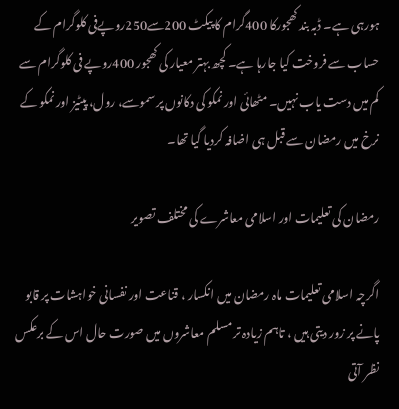ہورہی ہے۔ ڈبہ بند کھجورکا 400گرام کا پیکٹ 200سے250روپےفی کلوگرام کے حساب سے فروخت کیا جارہا ہے۔ کچھ بہتر معیار کی کھجور 400روپے فی کلوگرام سے کم میں دست یاب نہیں۔ مٹھائی اور نمکو کی دکانوں پر سموسے، رول، پیٹیز اور نمکو کے نرخ میں رمضان سے قبل ہی اضافہ کردیا گیا تھا۔

رمضان کی تعلیمات اور اسلامی معاشرے کی مختلف تصویر

اگرچہ اسلامی تعلیمات ماہ رمضان میں انکسار ، قناعت اور نفسانی خواہشات پر قابو پانے پر زور دیتی ہیں ، تاہم زیادہ تر مسلم معاشروں میں صورت حال اس کے برعکس نظر آتی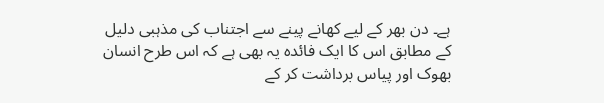ہے۔ دن بھر کے لیے کھانے پینے سے اجتناب کی مذہبی دلیل کے مطابق اس کا ایک فائدہ یہ بھی ہے کہ اس طرح انسان بھوک اور پیاس برداشت کر کے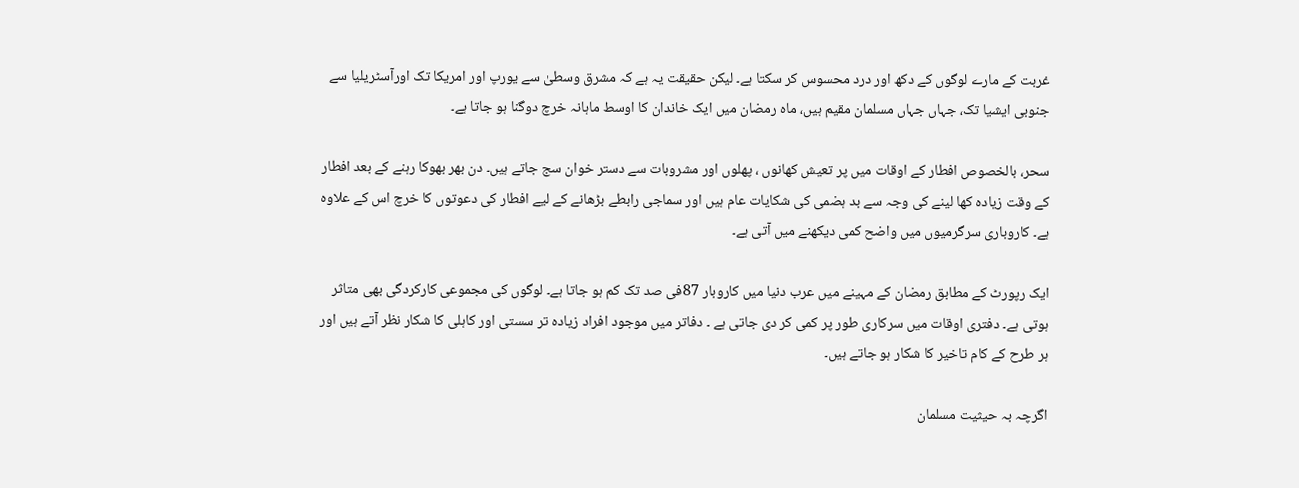غربت کے مارے لوگوں کے دکھ اور درد محسوس کر سکتا ہے۔ لیکن حقیقت یہ ہے کہ مشرق وسطیٰ سے یورپ اور امریکا تک اورآسٹریلیا سے جنوبی ایشیا تک، جہاں جہاں مسلمان مقیم ہیں، ماہ رمضان میں ایک خاندان کا اوسط ماہانہ خرچ دوگنا ہو جاتا ہے۔

سحر، بالخصوص افطار کے اوقات میں پر تعیش کھانوں ، پھلوں اور مشروبات سے دستر خوان سج جاتے ہیں۔ دن بھر بھوکا رہنے کے بعد افطار کے وقت زیادہ کھا لینے کی وجہ سے بد ہضمی کی شکایات عام ہیں اور سماجی رابطے بڑھانے کے لیے افطار کی دعوتوں کا خرچ اس کے علاوہ ہے۔ کاروباری سرگرمیوں میں واضح کمی دیکھنے میں آتی ہے۔

ایک رپورٹ کے مطابق رمضان کے مہینے میں عرب دنیا میں کاروبار 87فی صد تک کم ہو جاتا ہے۔ لوگوں کی مجموعی کارکردگی بھی متاثر ہوتی ہے۔ دفتری اوقات میں سرکاری طور پر کمی کر دی جاتی ہے ۔ دفاتر میں موجود افراد زیادہ تر سستی اور کاہلی کا شکار نظر آتے ہیں اور ہر طرح کے کام تاخیر کا شکار ہو جاتے ہیں۔

اگرچہ بہ حیثیت مسلمان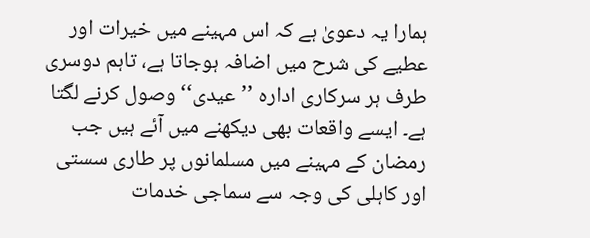ہمارا یہ دعویٰ ہے کہ اس مہینے میں خیرات اور عطیے کی شرح میں اضافہ ہوجاتا ہے، تاہم دوسری طرف ہر سرکاری ادارہ ’’عیدی‘‘ وصول کرنے لگتا ہے۔ ایسے واقعات بھی دیکھنے میں آئے ہیں جب رمضان کے مہینے میں مسلمانوں پر طاری سستی اور کاہلی کی وجہ سے سماجی خدمات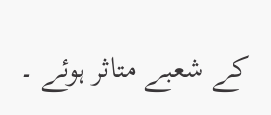کے شعبے متاثر ہوئے ۔